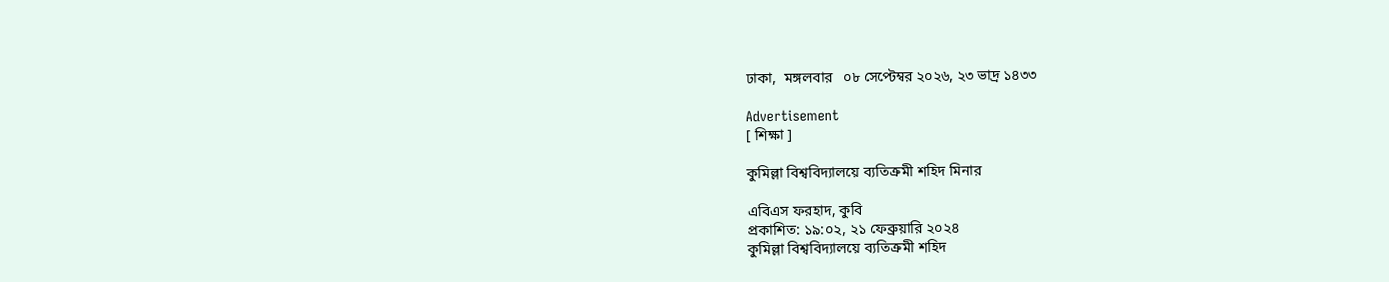ঢাকা,  মঙ্গলবার   ০৮ সেপ্টেম্বর ২০২৬, ২৩ ভাদ্র ১৪৩৩

Advertisement
[ শিক্ষা ]

কুমিল্লা বিশ্ববিদ্যালয়ে ব্যতিক্রমী শহিদ মিনার

এবিএস ফরহাদ, কুবি
প্রকাশিত: ১৯:০২, ২১ ফেব্রুয়ারি ২০২৪
কুমিল্লা বিশ্ববিদ্যালয়ে ব্যতিক্রমী শহিদ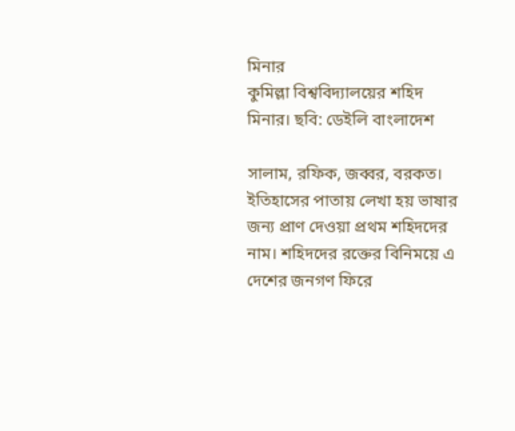মিনার
কুমিল্লা বিশ্ববিদ্যালয়ের শহিদ মিনার। ছবি: ডেইলি বাংলাদেশ

সালাম, রফিক, জব্বর, বরকত। ইতিহাসের পাতায় লেখা হয় ভাষার জন্য প্রাণ দেওয়া প্রথম শহিদদের নাম। শহিদদের রক্তের বিনিময়ে এ দেশের জনগণ ফিরে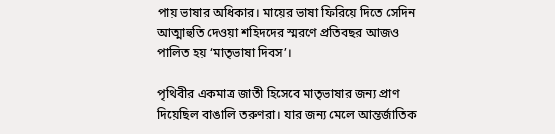পায় ভাষার অধিকার। মায়ের ভাষা ফিরিয়ে দিতে সেদিন আত্মাহুতি দেওয়া শহিদদের স্মরণে প্রতিবছর আজও পালিত হয় ‘মাতৃভাষা দিবস’।

পৃথিবীর একমাত্র জাতী হিসেবে মাতৃভাষার জন্য প্রাণ দিয়েছিল বাঙালি তরুণরা। যার জন্য মেলে আন্তর্জাতিক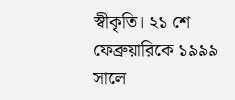স্বীকৃতি। ২১ শে ফেব্রুয়ারিকে ১৯৯৯ সালে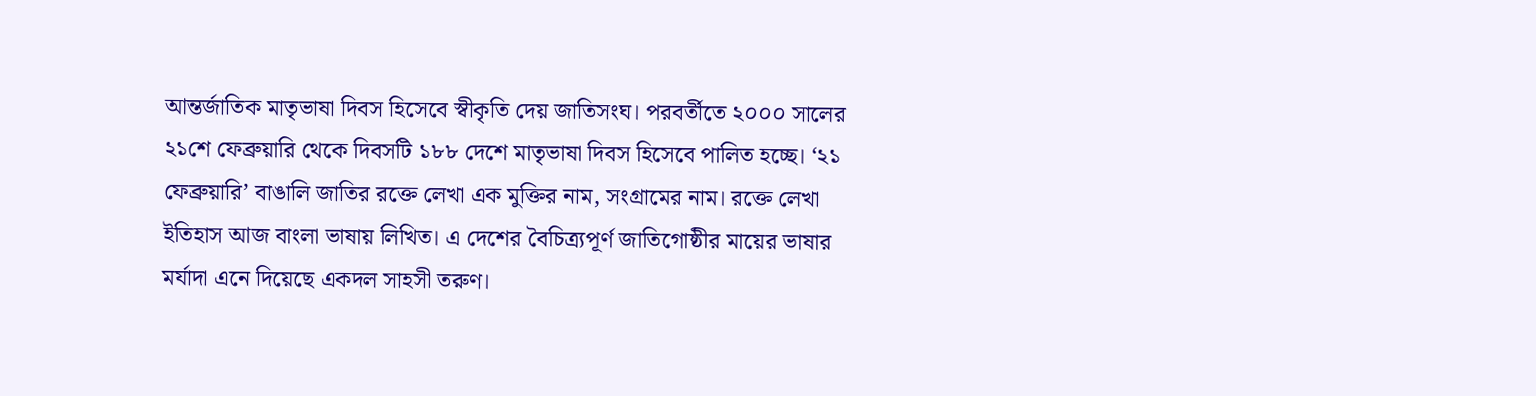আন্তর্জাতিক মাতৃভাষা দিবস হিসেবে স্বীকৃতি দেয় জাতিসংঘ। পরবর্তীতে ২০০০ সালের ২১শে ফেব্রুয়ারি থেকে দিবসটি ১৮৮ দেশে মাতৃভাষা দিবস হিসেবে পালিত হচ্ছে। ‘২১ ফেব্রুয়ারি’ বাঙালি জাতির রক্তে লেখা এক মুক্তির নাম, সংগ্রামের নাম। রক্তে লেখা ইতিহাস আজ বাংলা ভাষায় লিখিত। এ দেশের বৈচিত্র্যপূর্ণ জাতিগোষ্ঠীর মায়ের ভাষার মর্যাদা এনে দিয়েছে একদল সাহসী তরুণ।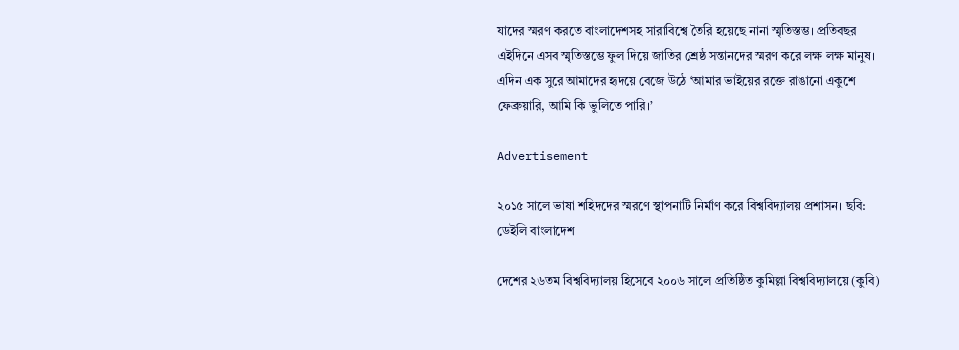যাদের স্মরণ করতে বাংলাদেশসহ সারাবিশ্বে তৈরি হয়েছে নানা স্মৃতিস্তম্ভ। প্রতিবছর এইদিনে এসব স্মৃতিস্তম্ভে ফুল দিয়ে জাতির শ্রেষ্ঠ সন্তানদের স্মরণ করে লক্ষ লক্ষ মানুষ। এদিন এক সুরে আমাদের হৃদয়ে বেজে উঠে ‘আমার ভাইয়ের রক্তে রাঙানো একুশে ফেব্রুয়ারি, আমি কি ভুলিতে পারি।’

Advertisement

২০১৫ সালে ভাষা শহিদদের স্মরণে স্থাপনাটি নির্মাণ করে বিশ্ববিদ্যালয় প্রশাসন। ছবি: ডেইলি বাংলাদেশ

দেশের ২৬তম বিশ্ববিদ্যালয় হিসেবে ২০০৬ সালে প্রতিষ্ঠিত কুমিল্লা বিশ্ববিদ্যালয়ে (কুবি)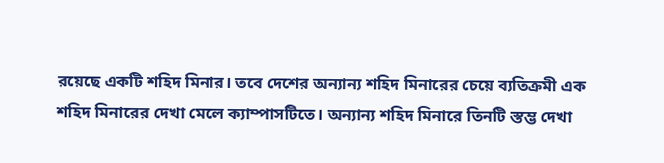রয়েছে একটি শহিদ মিনার। তবে দেশের অন্যান্য শহিদ মিনারের চেয়ে ব্যতিক্রমী এক শহিদ মিনারের দেখা মেলে ক্যাম্পাসটিতে। অন্যান্য শহিদ মিনারে তিনটি স্তম্ভ দেখা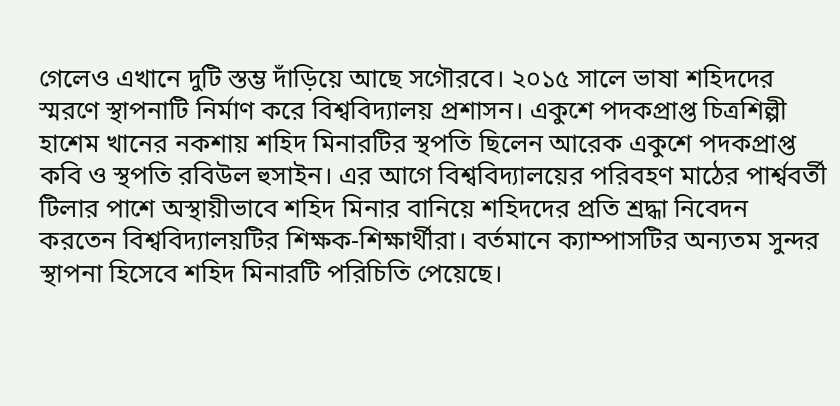গেলেও এখানে দুটি স্তম্ভ দাঁড়িয়ে আছে সগৌরবে। ২০১৫ সালে ভাষা শহিদদের স্মরণে স্থাপনাটি নির্মাণ করে বিশ্ববিদ্যালয় প্রশাসন। একুশে পদকপ্রাপ্ত চিত্রশিল্পী হাশেম খানের নকশায় শহিদ মিনারটির স্থপতি ছিলেন আরেক একুশে পদকপ্রাপ্ত কবি ও স্থপতি রবিউল হুসাইন। এর আগে বিশ্ববিদ্যালয়ের পরিবহণ মাঠের পার্শ্ববর্তী টিলার পাশে অস্থায়ীভাবে শহিদ মিনার বানিয়ে শহিদদের প্রতি শ্রদ্ধা নিবেদন করতেন বিশ্ববিদ্যালয়টির শিক্ষক-শিক্ষার্থীরা। বর্তমানে ক্যাম্পাসটির অন্যতম সুন্দর স্থাপনা হিসেবে শহিদ মিনারটি পরিচিতি পেয়েছে।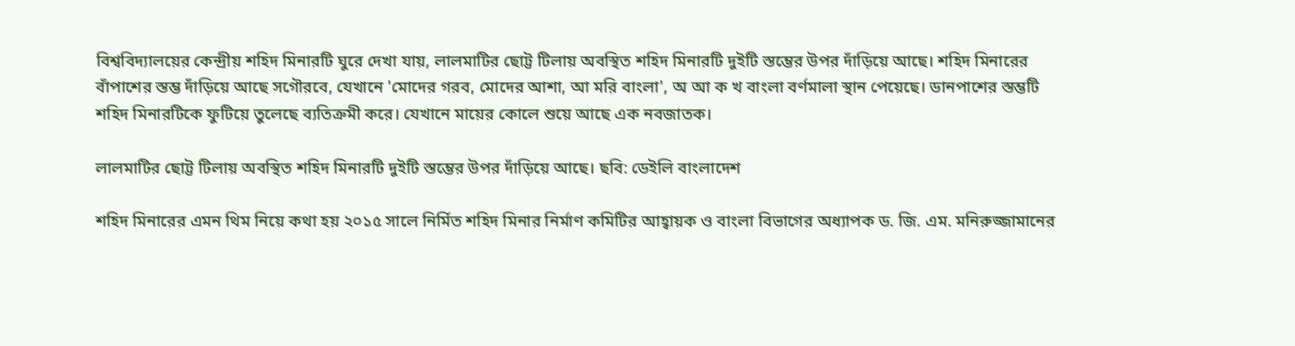বিশ্ববিদ্যালয়ের কেন্দ্রীয় শহিদ মিনারটি ঘুরে দেখা যায়, লালমাটির ছোট্ট টিলায় অবস্থিত শহিদ মিনারটি দুইটি স্তম্ভের উপর দাঁড়িয়ে আছে। শহিদ মিনারের বাঁপাশের স্তম্ভ দাঁড়িয়ে আছে সগৌরবে, যেখানে 'মোদের গরব, মোদের আশা, আ মরি বাংলা', অ আ ক খ বাংলা বর্ণমালা স্থান পেয়েছে। ডানপাশের স্তম্ভটি শহিদ মিনারটিকে ফুটিয়ে তুলেছে ব্যতিক্রমী করে। যেখানে মায়ের কোলে শুয়ে আছে এক নবজাতক।

লালমাটির ছোট্ট টিলায় অবস্থিত শহিদ মিনারটি দুইটি স্তম্ভের উপর দাঁড়িয়ে আছে। ছবি: ডেইলি বাংলাদেশ

শহিদ মিনারের এমন থিম নিয়ে কথা হয় ২০১৫ সালে নির্মিত শহিদ মিনার নির্মাণ কমিটির আহ্বায়ক ও বাংলা বিভাগের অধ্যাপক ড. জি. এম. মনিরুজ্জামানের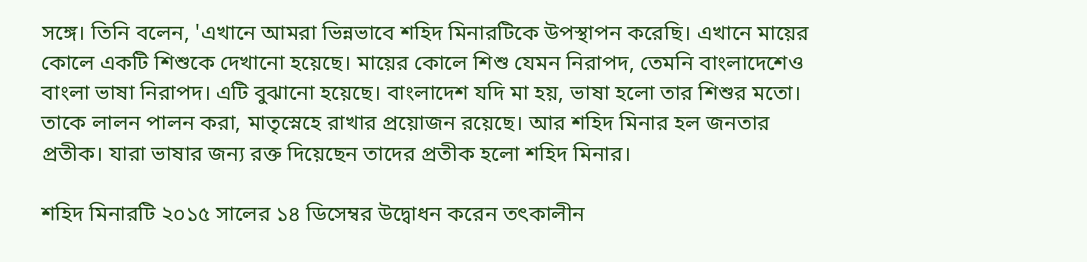সঙ্গে। তিনি বলেন, 'এখানে আমরা ভিন্নভাবে শহিদ মিনারটিকে উপস্থাপন করেছি। এখানে মায়ের কোলে একটি শিশুকে দেখানো হয়েছে। মায়ের কোলে শিশু যেমন নিরাপদ, তেমনি বাংলাদেশেও বাংলা ভাষা নিরাপদ। এটি বুঝানো হয়েছে। বাংলাদেশ যদি মা হয়, ভাষা হলো তার শিশুর মতো। তাকে লালন পালন করা, মাতৃস্নেহে রাখার প্রয়োজন রয়েছে। আর শহিদ মিনার হল জনতার প্রতীক। যারা ভাষার জন্য রক্ত দিয়েছেন তাদের প্রতীক হলো শহিদ মিনার।

শহিদ মিনারটি ২০১৫ সালের ১৪ ডিসেম্বর উদ্বোধন করেন তৎকালীন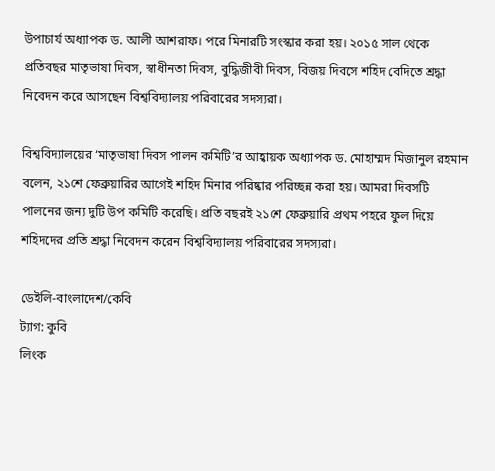উপাচার্য অধ্যাপক ড. আলী আশরাফ। পরে মিনারটি সংস্কার করা হয়। ২০১৫ সাল থেকে প্রতিবছর মাতৃভাষা দিবস, স্বাধীনতা দিবস, বুদ্ধিজীবী দিবস, বিজয় দিবসে শহিদ বেদিতে শ্রদ্ধা নিবেদন করে আসছেন বিশ্ববিদ্যালয় পরিবারের সদস্যরা।

বিশ্ববিদ্যালয়ের ‘মাতৃভাষা দিবস পালন কমিটি’র আহ্বায়ক অধ্যাপক ড. মোহাম্মদ মিজানুল রহমান বলেন, ২১শে ফেব্রুয়ারির আগেই শহিদ মিনার পরিষ্কার পরিচ্ছন্ন করা হয়। আমরা দিবসটি পালনের জন্য দুটি উপ কমিটি করেছি। প্রতি বছরই ২১শে ফেব্রুয়ারি প্রথম পহরে ফুল দিয়ে শহিদদের প্রতি শ্রদ্ধা নিবেদন করেন বিশ্ববিদ্যালয় পরিবারের সদস্যরা।

ডেইলি-বাংলাদেশ/কেবি
ট্যাগ: কুবি
লিংক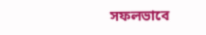সফলভাবে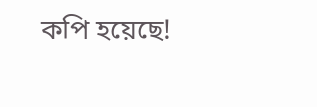কপি হয়েছে!